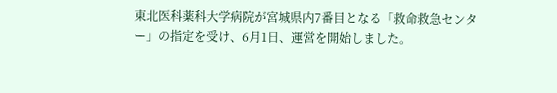東北医科薬科大学病院が宮城県内7番目となる「救命救急センター」の指定を受け、6月1日、運営を開始しました。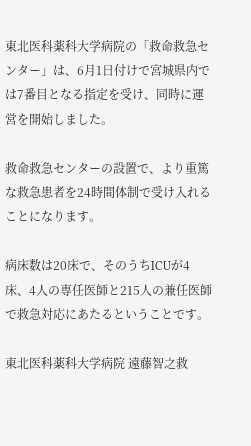東北医科薬科大学病院の「救命救急センター」は、6月1日付けで宮城県内では7番目となる指定を受け、同時に運営を開始しました。

救命救急センターの設置で、より重篤な救急患者を24時間体制で受け入れることになります。

病床数は20床で、そのうちICUが4床、4人の専任医師と215人の兼任医師で救急対応にあたるということです。

東北医科薬科大学病院 遠藤智之救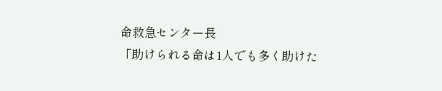命救急センター長
「助けられる命は1人でも多く助けた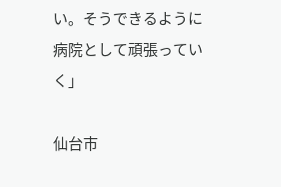い。そうできるように病院として頑張っていく」

仙台市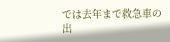では去年まで救急車の出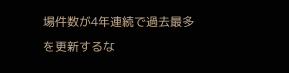場件数が4年連続で過去最多を更新するな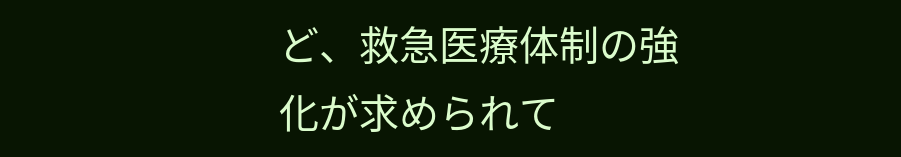ど、救急医療体制の強化が求められて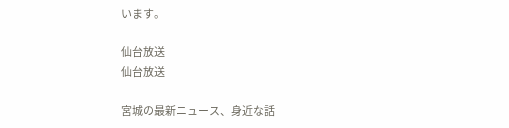います。

仙台放送
仙台放送

宮城の最新ニュース、身近な話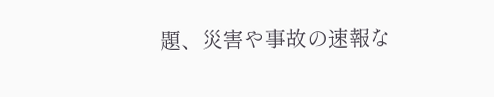題、災害や事故の速報な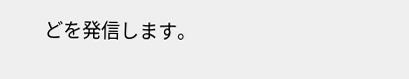どを発信します。